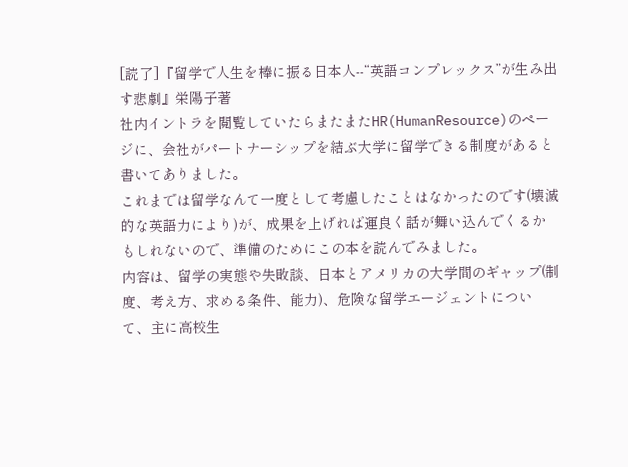[読了]『留学で人生を棒に振る日本人--“英語コンプレックス”が生み出す悲劇』栄陽子著
社内イントラを閲覧していたらまたまたHR(HumanResource)のページに、会社がパートナーシップを結ぶ大学に留学できる制度があると書いてありました。
これまでは留学なんて一度として考慮したことはなかったのです(壊滅的な英語力により)が、成果を上げれば運良く話が舞い込んでくるかもしれないので、準備のためにこの本を読んでみました。
内容は、留学の実態や失敗談、日本とアメリカの大学間のギャップ(制度、考え方、求める条件、能力)、危険な留学エージェントについて、主に高校生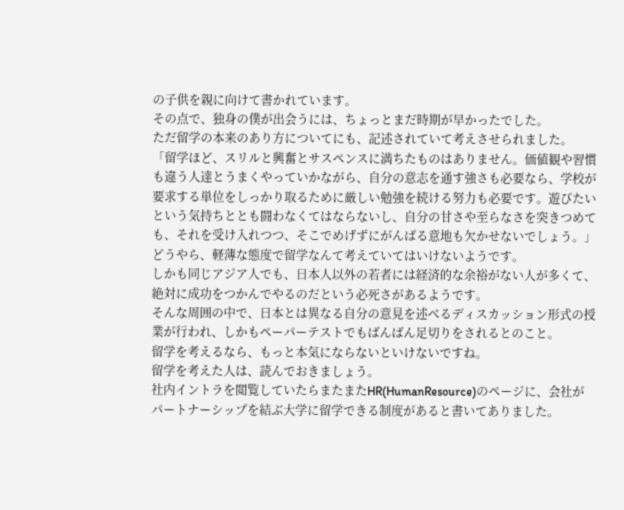の子供を親に向けて書かれています。
その点で、独身の僕が出会うには、ちょっとまだ時期が早かったでした。
ただ留学の本来のあり方についてにも、記述されていて考えさせられました。
「留学ほど、スリルと興奮とサスペンスに満ちたものはありません。価値観や習慣も違う人達とうまくやっていかながら、自分の意志を通す強さも必要なら、学校が要求する単位をしっかり取るために厳しい勉強を続ける努力も必要です。遊びたいという気持ちととも闘わなくてはならないし、自分の甘さや至らなさを突きつめても、それを受け入れつつ、そこでめげずにがんばる意地も欠かせないでしょう。」
どうやら、軽薄な態度で留学なんて考えていてはいけないようです。
しかも同じアジア人でも、日本人以外の若者には経済的な余裕がない人が多くて、絶対に成功をつかんでやるのだという必死さがあるようです。
そんな周囲の中で、日本とは異なる自分の意見を述べるディスカッション形式の授業が行われ、しかもペーパーテストでもばんばん足切りをされるとのこと。
留学を考えるなら、もっと本気にならないといけないですね。
留学を考えた人は、読んでおきましょう。
社内イントラを閲覧していたらまたまたHR(HumanResource)のページに、会社がパートナーシップを結ぶ大学に留学できる制度があると書いてありました。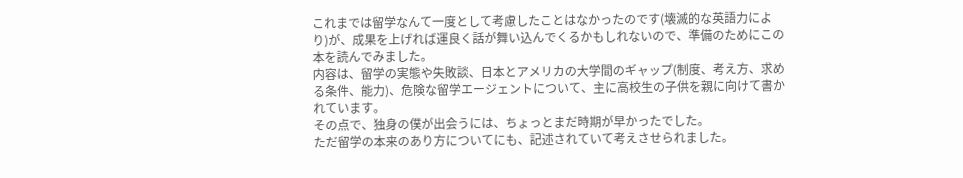これまでは留学なんて一度として考慮したことはなかったのです(壊滅的な英語力により)が、成果を上げれば運良く話が舞い込んでくるかもしれないので、準備のためにこの本を読んでみました。
内容は、留学の実態や失敗談、日本とアメリカの大学間のギャップ(制度、考え方、求める条件、能力)、危険な留学エージェントについて、主に高校生の子供を親に向けて書かれています。
その点で、独身の僕が出会うには、ちょっとまだ時期が早かったでした。
ただ留学の本来のあり方についてにも、記述されていて考えさせられました。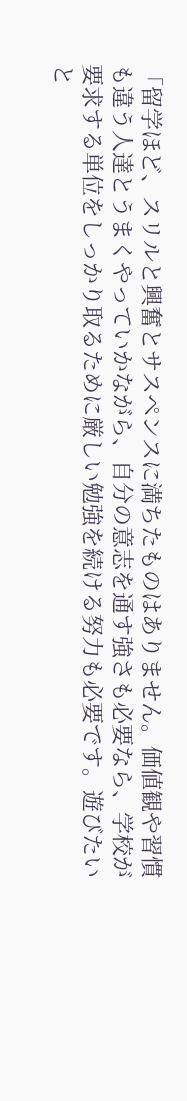「留学ほど、スリルと興奮とサスペンスに満ちたものはありません。価値観や習慣も違う人達とうまくやっていかながら、自分の意志を通す強さも必要なら、学校が要求する単位をしっかり取るために厳しい勉強を続ける努力も必要です。遊びたいと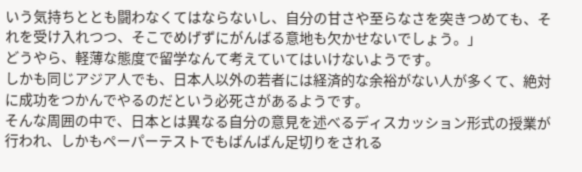いう気持ちととも闘わなくてはならないし、自分の甘さや至らなさを突きつめても、それを受け入れつつ、そこでめげずにがんばる意地も欠かせないでしょう。」
どうやら、軽薄な態度で留学なんて考えていてはいけないようです。
しかも同じアジア人でも、日本人以外の若者には経済的な余裕がない人が多くて、絶対に成功をつかんでやるのだという必死さがあるようです。
そんな周囲の中で、日本とは異なる自分の意見を述べるディスカッション形式の授業が行われ、しかもペーパーテストでもばんばん足切りをされる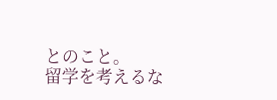とのこと。
留学を考えるな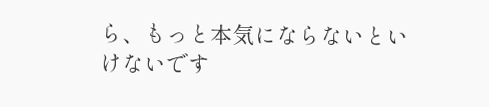ら、もっと本気にならないといけないです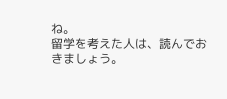ね。
留学を考えた人は、読んでおきましょう。